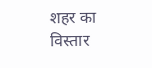शहर का विस्तार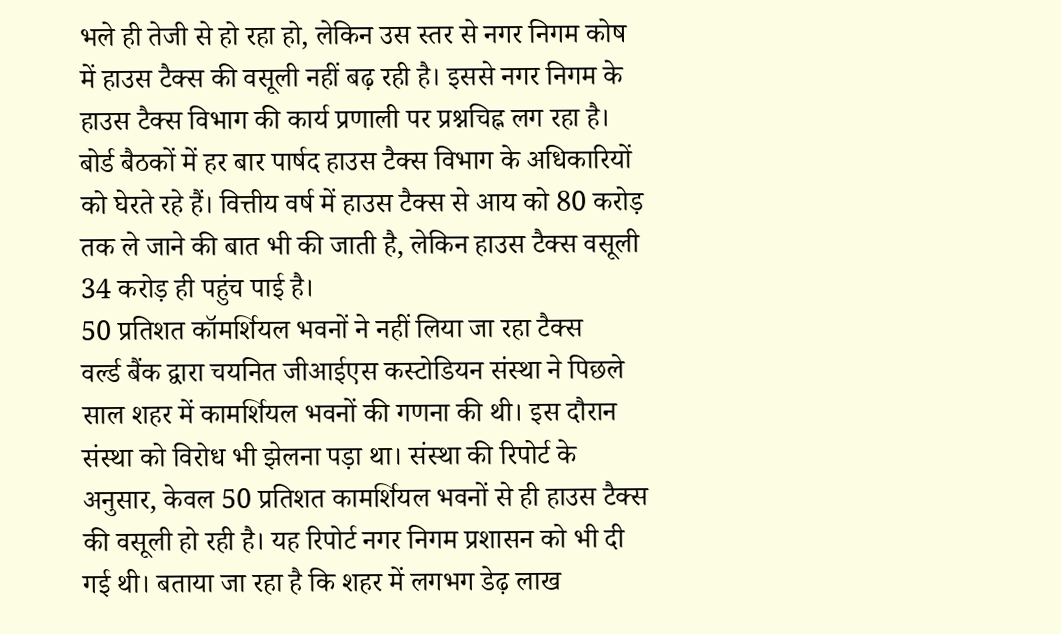भले ही तेजी से हो रहा हो, लेकिन उस स्तर से नगर निगम कोष में हाउस टैक्स की वसूली नहीं बढ़ रही है। इससे नगर निगम के हाउस टैक्स विभाग की कार्य प्रणाली पर प्रश्नचिह्न लग रहा है। बोर्ड बैठकों में हर बार पार्षद हाउस टैक्स विभाग के अधिकारियों को घेरते रहे हैं। वित्तीय वर्ष में हाउस टैक्स से आय को 80 करोड़ तक ले जाने की बात भी की जाती है, लेकिन हाउस टैक्स वसूली 34 करोड़ ही पहुंच पाई है।
50 प्रतिशत कॉमर्शियल भवनों ने नहीं लिया जा रहा टैक्स
वर्ल्ड बैंक द्वारा चयनित जीआईएस कस्टोडियन संस्था ने पिछले साल शहर में कामर्शियल भवनों की गणना की थी। इस दौरान संस्था को विरोध भी झेलना पड़ा था। संस्था की रिपोर्ट के अनुसार, केवल 50 प्रतिशत कामर्शियल भवनों से ही हाउस टैक्स की वसूली हो रही है। यह रिपोर्ट नगर निगम प्रशासन को भी दी गई थी। बताया जा रहा है कि शहर में लगभग डेढ़ लाख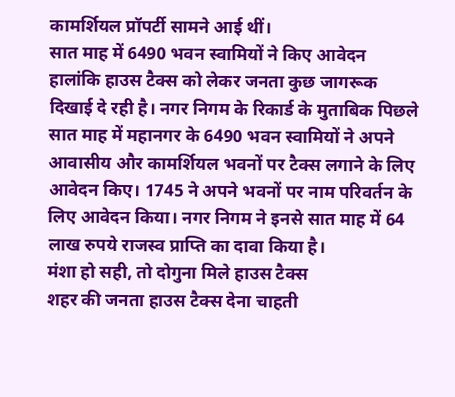कामर्शियल प्रॉपर्टी सामने आई थीं।
सात माह में 6490 भवन स्वामियों ने किए आवेदन
हालांकि हाउस टैक्स को लेकर जनता कुछ जागरूक दिखाई दे रही है। नगर निगम के रिकार्ड के मुताबिक पिछले सात माह में महानगर के 6490 भवन स्वामियों ने अपने आवासीय और कामर्शियल भवनों पर टैक्स लगाने के लिए आवेदन किए। 1745 ने अपने भवनों पर नाम परिवर्तन के लिए आवेदन किया। नगर निगम ने इनसे सात माह में 64 लाख रुपये राजस्व प्राप्ति का दावा किया है।
मंशा हो सही, तो दोगुना मिले हाउस टैक्स
शहर की जनता हाउस टैक्स देना चाहती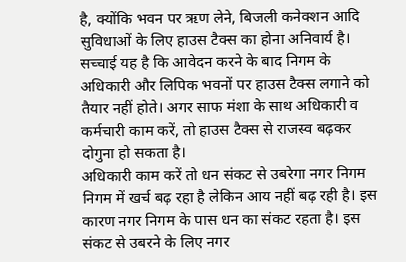है, क्योंकि भवन पर ऋण लेने, बिजली कनेक्शन आदि सुविधाओं के लिए हाउस टैक्स का होना अनिवार्य है। सच्चाई यह है कि आवेदन करने के बाद निगम के अधिकारी और लिपिक भवनों पर हाउस टैक्स लगाने को तैयार नहीं होते। अगर साफ मंशा के साथ अधिकारी व कर्मचारी काम करें, तो हाउस टैक्स से राजस्व बढ़कर दोगुना हो सकता है।
अधिकारी काम करें तो धन संकट से उबरेगा नगर निगम
निगम में खर्च बढ़ रहा है लेकिन आय नहीं बढ़ रही है। इस कारण नगर निगम के पास धन का संकट रहता है। इस संकट से उबरने के लिए नगर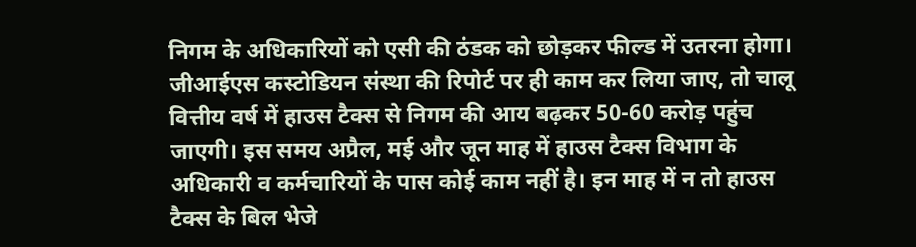निगम के अधिकारियों को एसी की ठंडक को छोड़कर फील्ड में उतरना होगा। जीआईएस कस्टोडियन संस्था की रिपोर्ट पर ही काम कर लिया जाए, तो चालू वित्तीय वर्ष में हाउस टैक्स से निगम की आय बढ़कर 50-60 करोड़ पहुंच जाएगी। इस समय अप्रैल, मई और जून माह में हाउस टैक्स विभाग के अधिकारी व कर्मचारियों के पास कोई काम नहीं है। इन माह में न तो हाउस टैक्स के बिल भेजे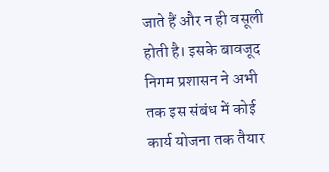जाते हैं और न ही वसूली होती है। इसके बावजूद निगम प्रशासन ने अभी तक इस संबंध में कोई कार्य योजना तक तैयार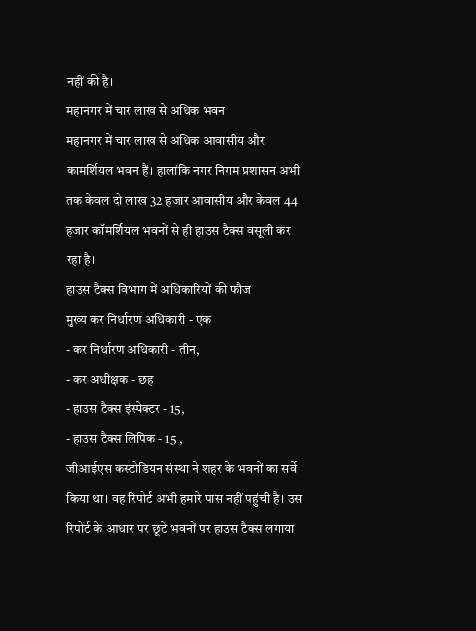नहीं की है।
महानगर में चार लाख से अधिक भवन
महानगर में चार लाख से अधिक आवासीय और कामर्शियल भवन हैं। हालांकि नगर निगम प्रशासन अभी तक केवल दो लाख 32 हजार आवासीय और केवल 44 हजार कॉमर्शियल भवनों से ही हाउस टैक्स वसूली कर रहा है।
हाउस टैक्स विभाग में अधिकारियों की फौज
मुख्य कर निर्धारण अधिकारी - एक
- कर निर्धारण अधिकारी - तीन,
- कर अधीक्षक - छह
- हाउस टैक्स इंस्पेक्टर - 15,
- हाउस टैक्स लिपिक - 15 ,
जीआईएस कस्टोडियन संस्था ने शहर के भवनों का सर्वे किया था। वह रिपोर्ट अभी हमारे पास नहीं पहुंची है। उस रिपोर्ट के आधार पर छूटे भवनों पर हाउस टैक्स लगाया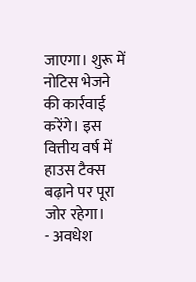जाएगा। शुरू में नोटिस भेजने की कार्रवाई करेंगे। इस वित्तीय वर्ष में हाउस टैक्स बढ़ाने पर पूरा जोर रहेगा।
- अवधेश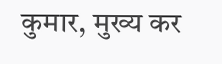कुमार, मुख्य कर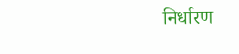निर्धारण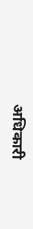अधिकारी